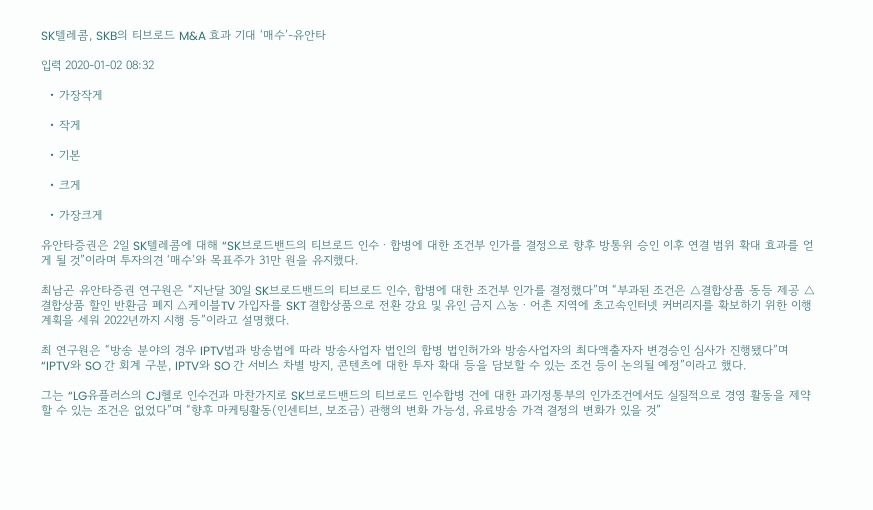SK텔레콤, SKB의 티브로드 M&A 효과 기대 ‘매수’-유안타

입력 2020-01-02 08:32

  • 가장작게

  • 작게

  • 기본

  • 크게

  • 가장크게

유안타증권은 2일 SK텔레콤에 대해 “SK브로드밴드의 티브로드 인수ㆍ합병에 대한 조건부 인가를 결정으로 향후 방통위 승인 이후 연결 범위 확대 효과를 얻게 될 것”이라며 투자의견 ‘매수’와 목표주가 31만 원을 유지했다.

최남곤 유안타증권 연구원은 “지난달 30일 SK브로드밴드의 티브로드 인수, 합병에 대한 조건부 인가를 결정했다”며 “부과된 조건은 △결합상품 동등 제공 △결합상품 할인 반환금 폐지 △케이블TV 가입자를 SKT 결합상품으로 전환 강요 및 유인 금지 △농ㆍ어촌 지역에 초고속인터넷 커버리지를 확보하기 위한 이행 계획을 세워 2022년까지 시행 등”이라고 설명했다.

최 연구원은 “방송 분야의 경우 IPTV법과 방송법에 따라 방송사업자 법인의 합병 법인허가와 방송사업자의 최다액출자자 변경승인 심사가 진행됐다”며 “IPTV와 SO 간 회계 구분, IPTV와 SO 간 서비스 차별 방지, 콘텐츠에 대한 투자 확대 등을 담보할 수 있는 조건 등이 논의될 예정”이라고 했다.

그는 “LG유플러스의 CJ헬로 인수건과 마찬가지로 SK브로드밴드의 티브로드 인수합병 건에 대한 과기정통부의 인가조건에서도 실질적으로 경영 활동을 제약할 수 있는 조건은 없었다”며 “향후 마케팅활동(인센티브, 보조금) 관행의 변화 가능성, 유료방송 가격 결정의 변화가 있을 것”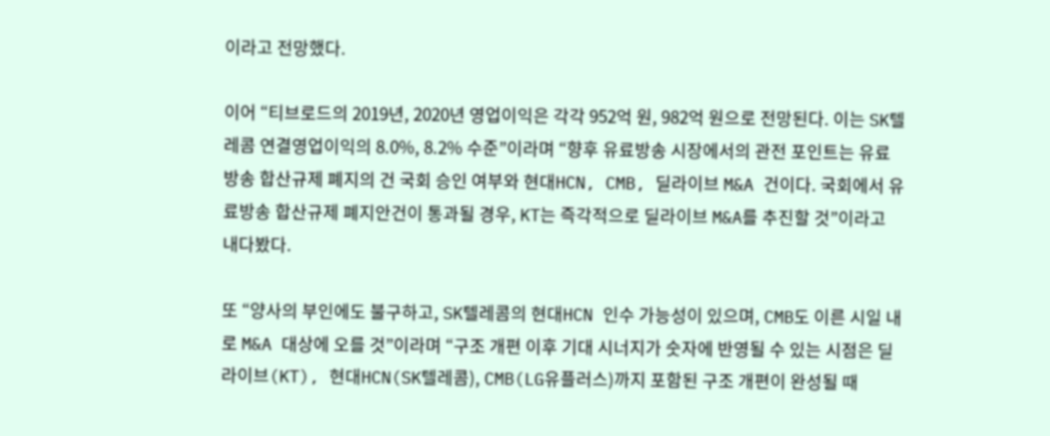이라고 전망했다.

이어 “티브로드의 2019년, 2020년 영업이익은 각각 952억 원, 982억 원으로 전망된다. 이는 SK텔레콤 연결영업이익의 8.0%, 8.2% 수준”이라며 “향후 유료방송 시장에서의 관전 포인트는 유료방송 합산규제 폐지의 건 국회 승인 여부와 현대HCN, CMB, 딜라이브 M&A 건이다. 국회에서 유료방송 합산규제 폐지안건이 통과될 경우, KT는 즉각적으로 딜라이브 M&A를 추진할 것”이라고 내다봤다.

또 “양사의 부인에도 불구하고, SK텔레콤의 현대HCN 인수 가능성이 있으며, CMB도 이른 시일 내로 M&A 대상에 오를 것”이라며 “구조 개편 이후 기대 시너지가 숫자에 반영될 수 있는 시점은 딜라이브(KT), 현대HCN(SK텔레콤), CMB(LG유플러스)까지 포함된 구조 개편이 완성될 때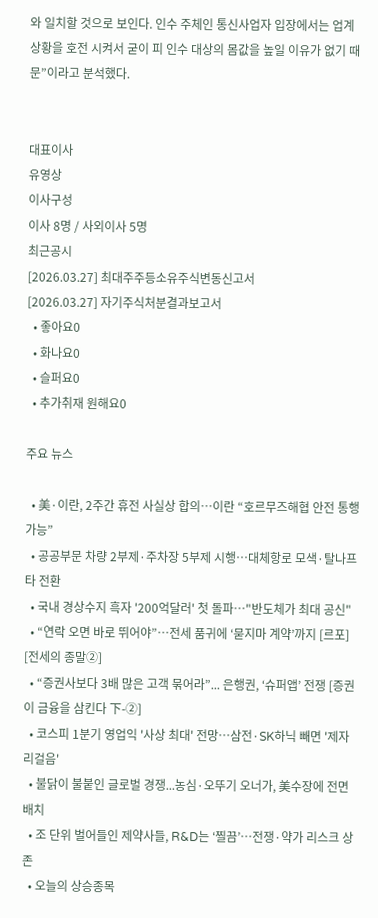와 일치할 것으로 보인다. 인수 주체인 통신사업자 입장에서는 업계 상황을 호전 시켜서 굳이 피 인수 대상의 몸값을 높일 이유가 없기 때문”이라고 분석했다.


대표이사
유영상
이사구성
이사 8명 / 사외이사 5명
최근공시
[2026.03.27] 최대주주등소유주식변동신고서
[2026.03.27] 자기주식처분결과보고서
  • 좋아요0
  • 화나요0
  • 슬퍼요0
  • 추가취재 원해요0

주요 뉴스

  • 美·이란, 2주간 휴전 사실상 합의…이란 “호르무즈해협 안전 통행 가능”
  • 공공부문 차량 2부제·주차장 5부제 시행⋯대체항로 모색·탈나프타 전환
  • 국내 경상수지 흑자 '200억달러' 첫 돌파⋯"반도체가 최대 공신"
  • “연락 오면 바로 뛰어야”⋯전세 품귀에 ‘묻지마 계약’까지 [르포] [전세의 종말②]
  • “증권사보다 3배 많은 고객 묶어라”... 은행권, ‘슈퍼앱’ 전쟁 [증권이 금융을 삼킨다 下-②]
  • 코스피 1분기 영업익 '사상 최대' 전망…삼전·SK하닉 빼면 '제자리걸음'
  • 불닭이 불붙인 글로벌 경쟁...농심·오뚜기 오너가, 美수장에 전면 배치
  • 조 단위 벌어들인 제약사들, R&D는 ‘찔끔’…전쟁·약가 리스크 상존
  • 오늘의 상승종목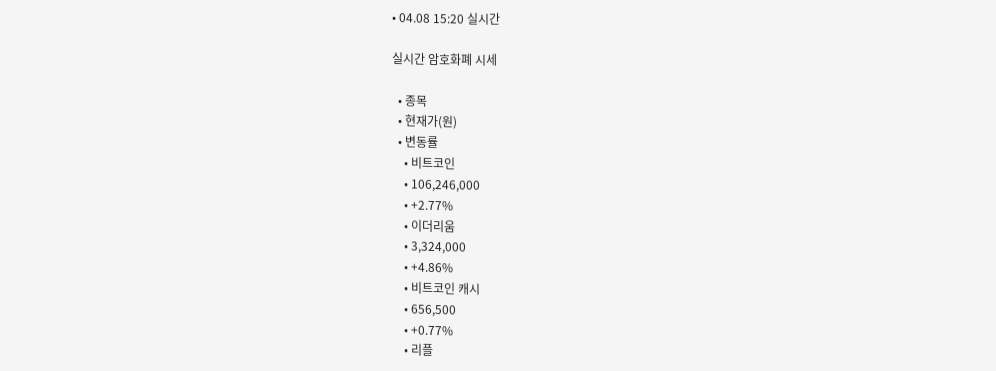• 04.08 15:20 실시간

실시간 암호화폐 시세

  • 종목
  • 현재가(원)
  • 변동률
    • 비트코인
    • 106,246,000
    • +2.77%
    • 이더리움
    • 3,324,000
    • +4.86%
    • 비트코인 캐시
    • 656,500
    • +0.77%
    • 리플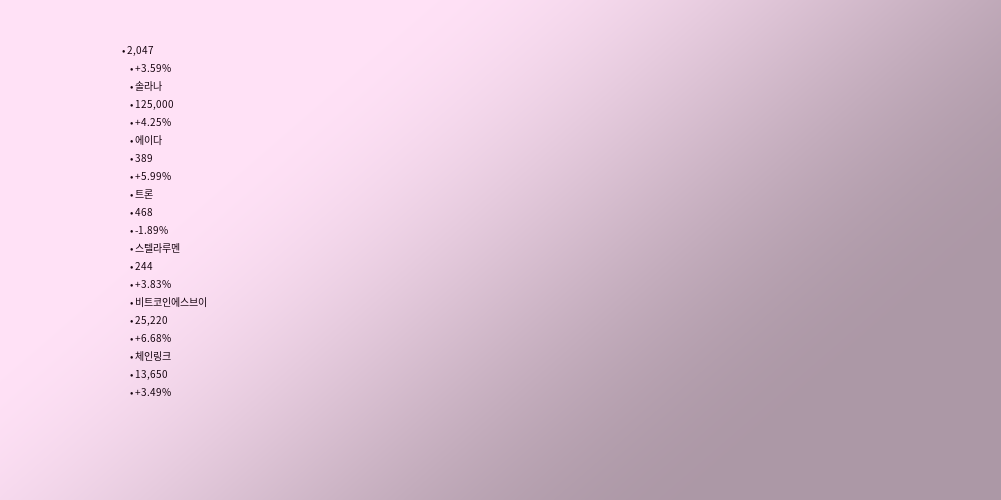• 2,047
    • +3.59%
    • 솔라나
    • 125,000
    • +4.25%
    • 에이다
    • 389
    • +5.99%
    • 트론
    • 468
    • -1.89%
    • 스텔라루멘
    • 244
    • +3.83%
    • 비트코인에스브이
    • 25,220
    • +6.68%
    • 체인링크
    • 13,650
    • +3.49%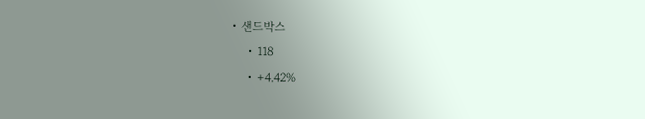• 샌드박스
    • 118
    • +4.42%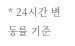* 24시간 변동률 기준